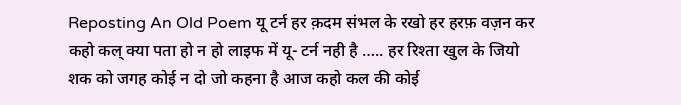Reposting An Old Poem यू टर्न हर क़दम संभल के रखो हर हरफ़ वज़न कर कहो कल् क्या पता हो न हो लाइफ में यू- टर्न नही है ….. हर रिश्ता खुल के जियो शक को जगह कोई न दो जो कहना है आज कहो कल की कोई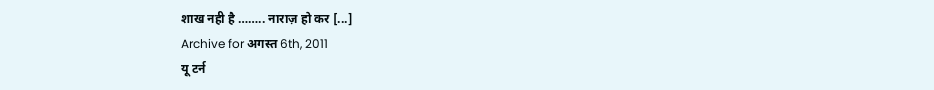शाख नही है …….. नाराज़ हो कर [...]
Archive for अगस्त 6th, 2011
यू टर्न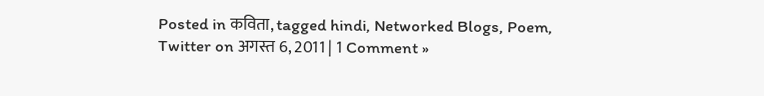Posted in कविता, tagged hindi, Networked Blogs, Poem, Twitter on अगस्त 6, 2011 | 1 Comment »